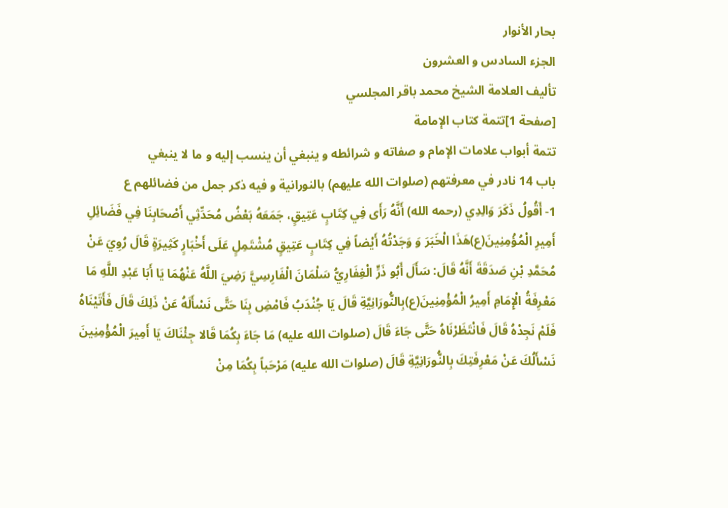بحار الأنوار
الجزء السادس و العشرون
تأليف العلامة الشيخ محمد باقر المجلسي
[صفحة 1]تتمة كتاب الإمامة
تتمة أبواب علامات الإمام و صفاته و شرائطه و ينبغي أن ينسب إليه و ما لا ينبغي
باب 14 نادر في معرفتهم (صلوات الله عليهم) بالنورانية و فيه ذكر جمل من فضائلهم ع
1- أَقُولُ ذَكَرَ وَالِدِي (رحمه الله) أَنَّهُ رَأَى فِي كِتَابٍ عَتِيقٍ، جَمَعَهُ بَعْضُ مُحَدِّثِي أَصْحَابِنَا فِي فَضَائِلِ أَمِيرِ الْمُؤْمِنِينَ(ع)هَذَا الْخَبَرَ وَ وَجَدْتُهُ أَيْضاً فِي كِتَابٍ عَتِيقٍ مُشْتَمِلٍ عَلَى أَخْبَارٍ كَثِيرَةٍ قَالَ رُوِيَ عَنْ مُحَمَّدِ بْنِ صَدَقَةَ أَنَّهُ قَالَ: سَأَلَ أَبُو ذَرٍّ الْغِفَارِيُّ سَلْمَانَ الْفَارِسِيَّ رَضِيَ اللَّهُ عَنْهُمَا يَا أَبَا عَبْدِ اللَّهِ مَا مَعْرِفَةُ الْإِمَامِ أَمِيرُ الْمُؤْمِنِينَ(ع)بِالنُّورَانِيَّةِ قَالَ يَا جُنْدَبُ فَامْضِ بِنَا حَتَّى نَسْأَلَهُ عَنْ ذَلِكَ قَالَ فَأَتَيْنَاهُ فَلَمْ نَجِدْهُ قَالَ فَانْتَظَرْنَاهُ حَتَّى جَاءَ قَالَ (صلوات الله عليه) مَا جَاءَ بِكُمَا قَالا جِئْنَاكَ يَا أَمِيرَ الْمُؤْمِنِينَ نَسْأَلُكَ عَنْ مَعْرِفَتِكَ بِالنُّورَانِيَّةِ قَالَ (صلوات الله عليه) مَرْحَباً بِكُمَا مِنْ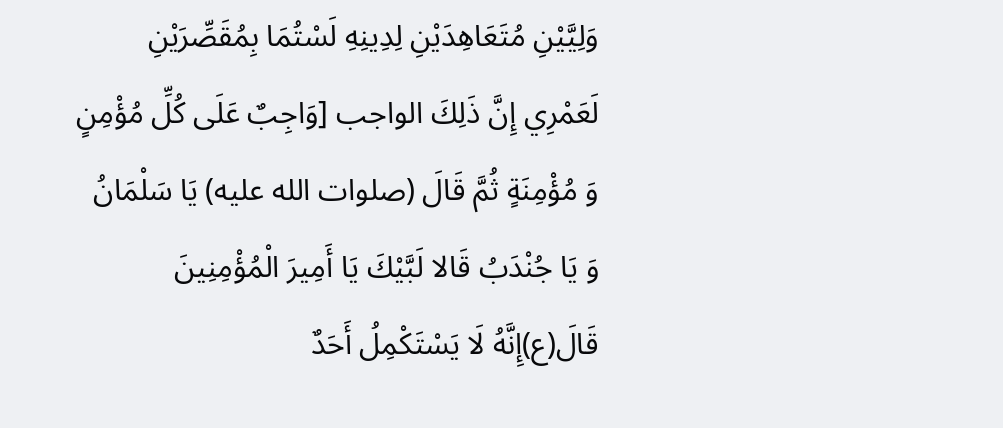وَلِيَّيْنِ مُتَعَاهِدَيْنِ لِدِينِهِ لَسْتُمَا بِمُقَصِّرَيْنِ لَعَمْرِي إِنَّ ذَلِكَ الواجب [وَاجِبٌ عَلَى كُلِّ مُؤْمِنٍ وَ مُؤْمِنَةٍ ثُمَّ قَالَ (صلوات الله عليه) يَا سَلْمَانُ وَ يَا جُنْدَبُ قَالا لَبَّيْكَ يَا أَمِيرَ الْمُؤْمِنِينَ قَالَ(ع)إِنَّهُ لَا يَسْتَكْمِلُ أَحَدٌ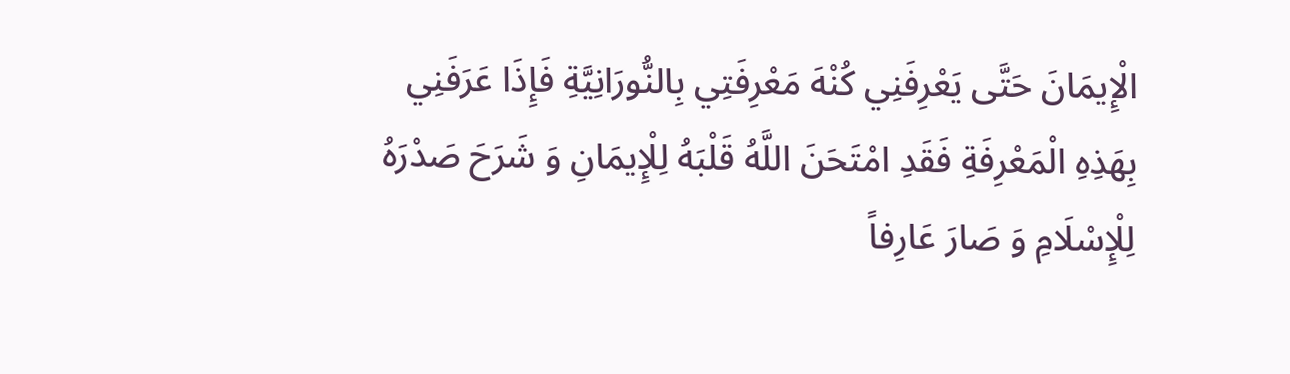الْإِيمَانَ حَتَّى يَعْرِفَنِي كُنْهَ مَعْرِفَتِي بِالنُّورَانِيَّةِ فَإِذَا عَرَفَنِي بِهَذِهِ الْمَعْرِفَةِ فَقَدِ امْتَحَنَ اللَّهُ قَلْبَهُ لِلْإِيمَانِ وَ شَرَحَ صَدْرَهُ لِلْإِسْلَامِ وَ صَارَ عَارِفاً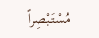مُسْتَبْصِراً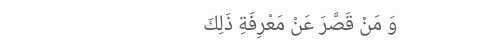وَ مَنْ قَصَّرَ عَنْ مَعْرِفَةِ ذَلِكَ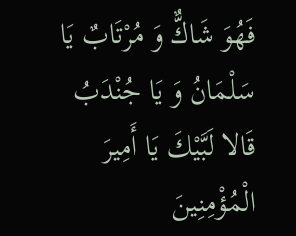فَهُوَ شَاكٌّ وَ مُرْتَابٌ يَا سَلْمَانُ وَ يَا جُنْدَبُ قَالا لَبَّيْكَ يَا أَمِيرَ الْمُؤْمِنِينَ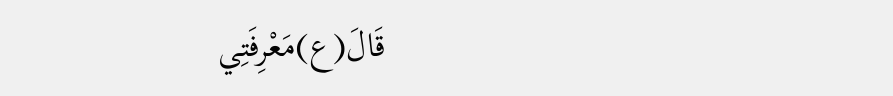قَالَ(ع)مَعْرِفَتِي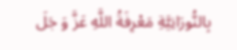بِالنُّورَانِيَّةِ مَعْرِفَةُ اللَّهِ عَزَّ وَ جَلَ